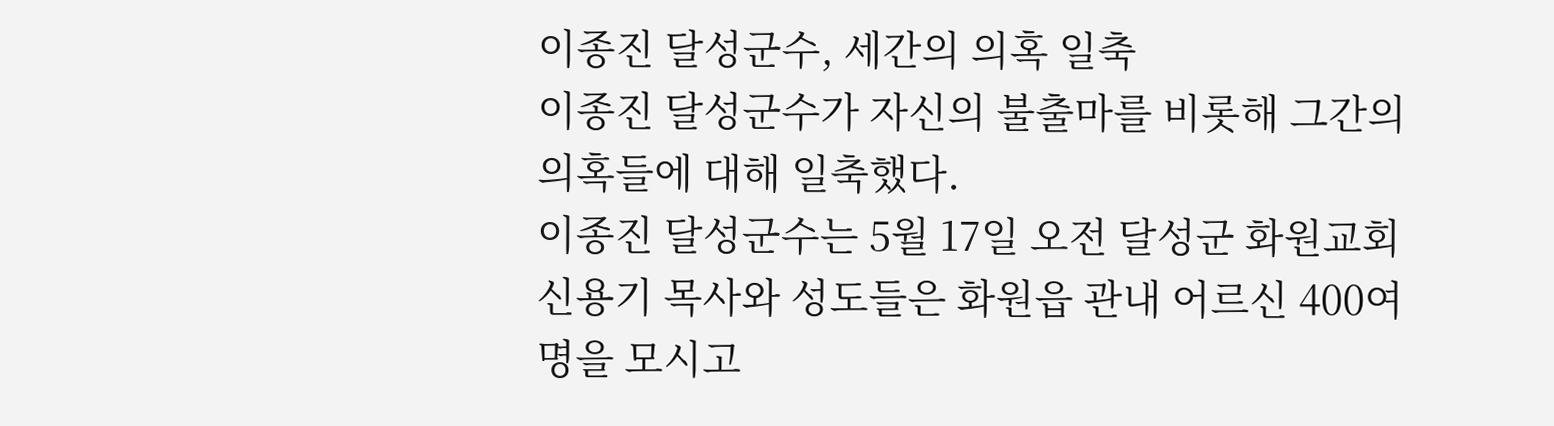이종진 달성군수, 세간의 의혹 일축
이종진 달성군수가 자신의 불출마를 비롯해 그간의 의혹들에 대해 일축했다.
이종진 달성군수는 5월 17일 오전 달성군 화원교회 신용기 목사와 성도들은 화원읍 관내 어르신 400여명을 모시고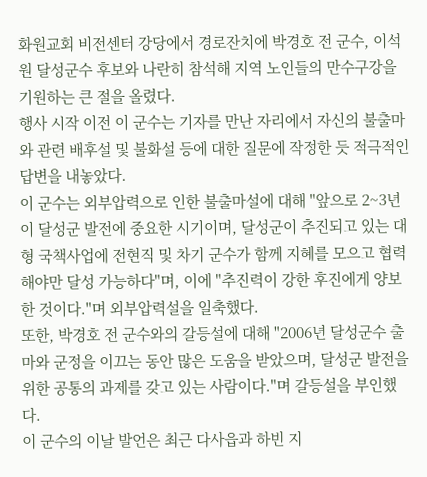화원교회 비전센터 강당에서 경로잔치에 박경호 전 군수, 이석원 달성군수 후보와 나란히 참석해 지역 노인들의 만수구강을 기원하는 큰 절을 올렸다.
행사 시작 이전 이 군수는 기자를 만난 자리에서 자신의 불출마와 관련 배후설 및 불화설 등에 대한 질문에 작정한 듯 적극적인 답변을 내놓았다.
이 군수는 외부압력으로 인한 불출마설에 대해 "앞으로 2~3년이 달성군 발전에 중요한 시기이며, 달성군이 추진되고 있는 대형 국책사업에 전현직 및 차기 군수가 함께 지혜를 모으고 협력해야만 달성 가능하다"며, 이에 "추진력이 강한 후진에게 양보한 것이다."며 외부압력설을 일축했다.
또한, 박경호 전 군수와의 갈등설에 대해 "2006년 달성군수 출마와 군정을 이끄는 동안 많은 도움을 받았으며, 달성군 발전을 위한 공통의 과제를 갖고 있는 사람이다."며 갈등설을 부인했다.
이 군수의 이날 발언은 최근 다사읍과 하빈 지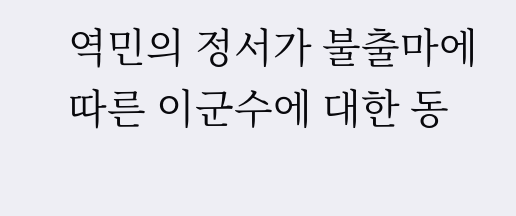역민의 정서가 불출마에 따른 이군수에 대한 동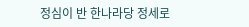정심이 반 한나라당 정세로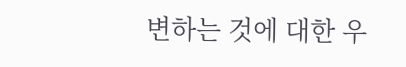변하는 것에 대한 우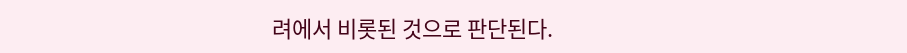려에서 비롯된 것으로 판단된다.